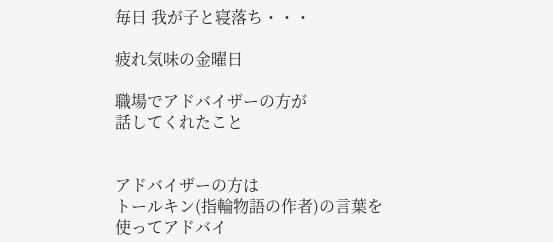毎日 我が子と寝落ち・・・

疲れ気味の金曜日

職場でアドバイザーの方が
話してくれたこと


アドバイザーの方は
トールキン(指輪物語の作者)の言葉を
使ってアドバイ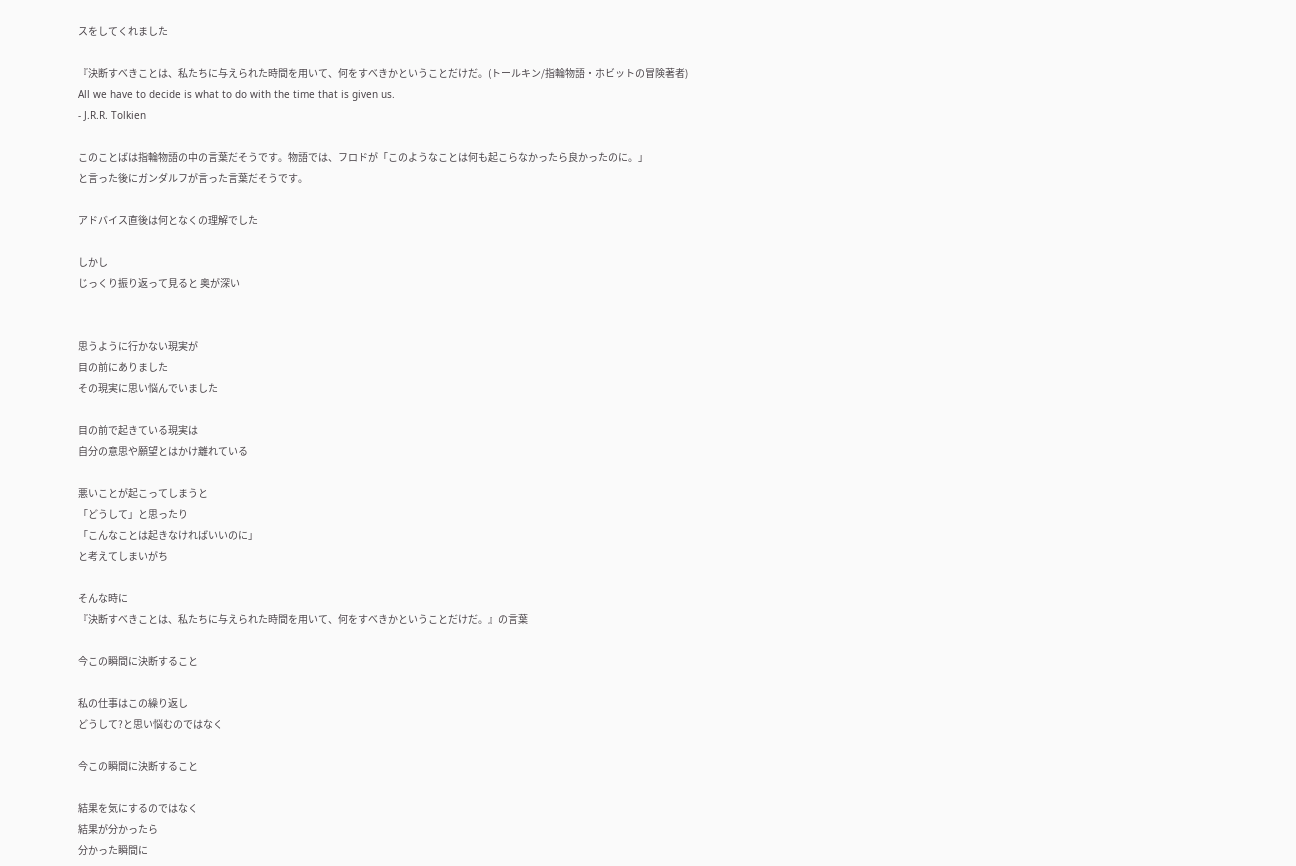スをしてくれました

『決断すべきことは、私たちに与えられた時間を用いて、何をすべきかということだけだ。(トールキン/指輪物語・ホビットの冒険著者)
All we have to decide is what to do with the time that is given us.
- J.R.R. Tolkien

このことばは指輪物語の中の言葉だそうです。物語では、フロドが「このようなことは何も起こらなかったら良かったのに。」
と言った後にガンダルフが言った言葉だそうです。

アドバイス直後は何となくの理解でした

しかし
じっくり振り返って見ると 奥が深い


思うように行かない現実が
目の前にありました
その現実に思い悩んでいました

目の前で起きている現実は
自分の意思や願望とはかけ離れている

悪いことが起こってしまうと
「どうして」と思ったり
「こんなことは起きなければいいのに」
と考えてしまいがち

そんな時に
『決断すべきことは、私たちに与えられた時間を用いて、何をすべきかということだけだ。』の言葉

今この瞬間に決断すること

私の仕事はこの繰り返し
どうして?と思い悩むのではなく

今この瞬間に決断すること

結果を気にするのではなく
結果が分かったら
分かった瞬間に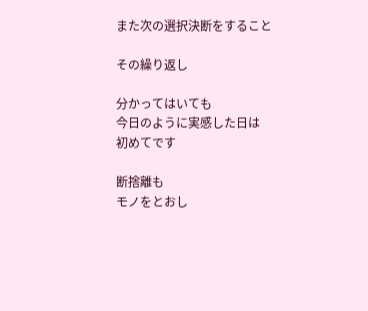また次の選択決断をすること

その繰り返し

分かってはいても
今日のように実感した日は
初めてです

断捨離も
モノをとおし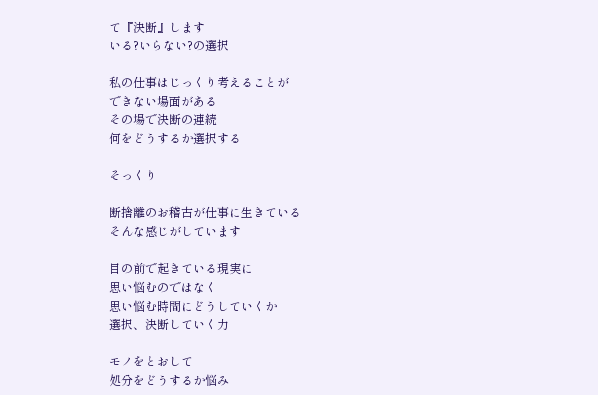て『決断』します
いる?いらない?の選択

私の仕事はじっくり考えることが
できない場面がある
その場で決断の連続
何をどうするか選択する

そっくり

断捨離のお稽古が仕事に生きている
そんな感じがしています

目の前で起きている現実に
思い悩むのではなく
思い悩む時間にどうしていくか
選択、決断していく力

モノをとおして
処分をどうするか悩み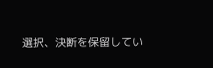選択、決断を保留してい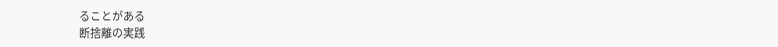ることがある
断捨離の実践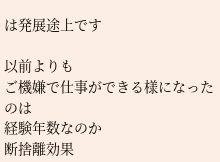は発展途上です

以前よりも
ご機嫌で仕事ができる様になったのは
経験年数なのか
断捨離効果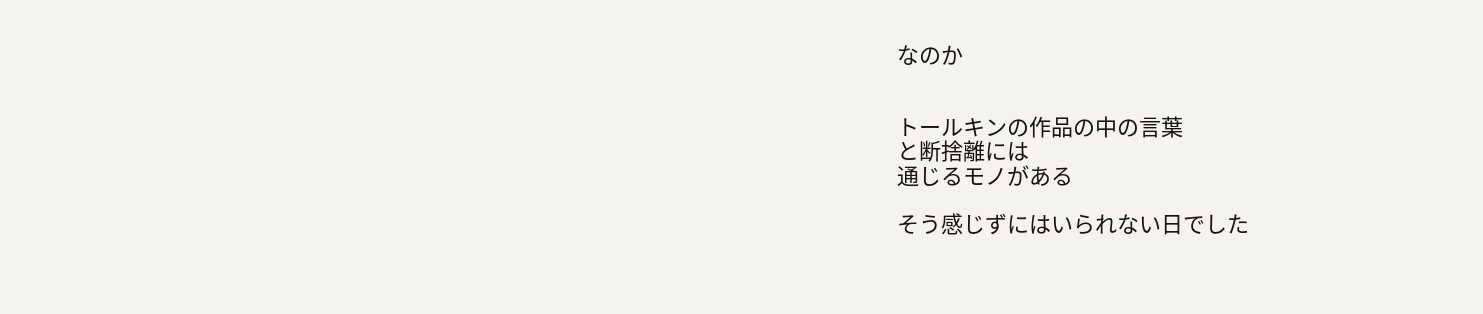なのか


トールキンの作品の中の言葉
と断捨離には
通じるモノがある

そう感じずにはいられない日でした